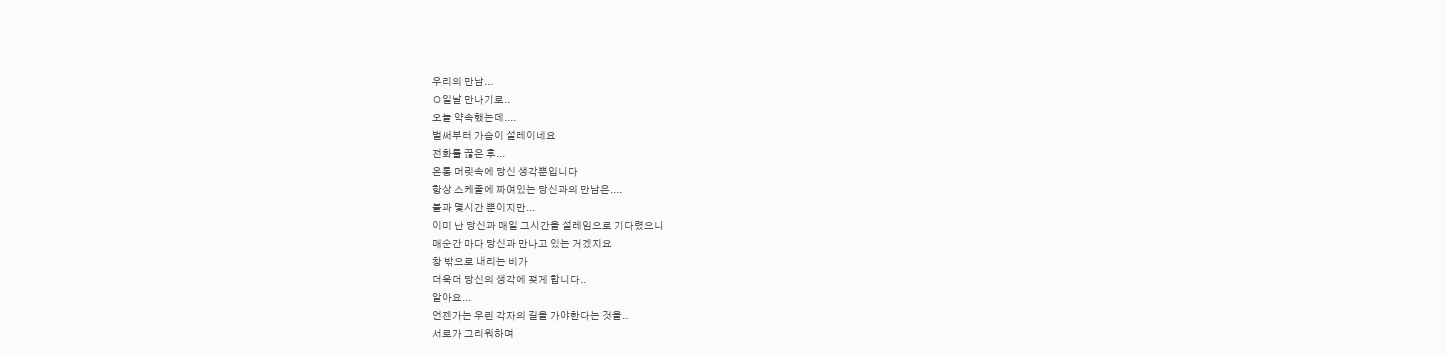우리의 만남...
ㅇ일날 만나기로..
오늘 약속했는데....
벌써부터 가슴이 설레이네요
전화를 끊은 후...
온통 머릿속에 당신 생각뿐입니다
항상 스케줄에 짜여있는 당신과의 만남은....
불과 몇시간 뿐이지만...
이미 난 당신과 매일 그시간을 설레임으로 기다렸으니
매순간 마다 당신과 만나고 있는 거겠지요
창 밖으로 내리는 비가
더욱더 당신의 생각에 젖게 합니다..
알아요...
언젠가는 우린 각자의 길을 가야한다는 것을..
서로가 그리워하며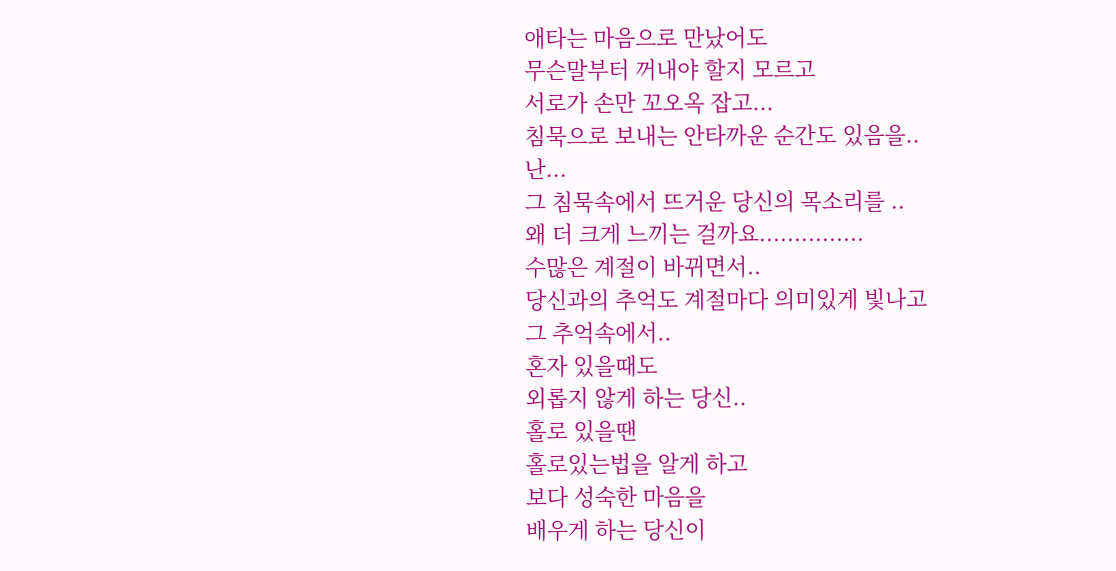애타는 마음으로 만났어도
무슨말부터 꺼내야 할지 모르고
서로가 손만 꼬오옥 잡고...
침묵으로 보내는 안타까운 순간도 있음을..
난...
그 침묵속에서 뜨거운 당신의 목소리를 ..
왜 더 크게 느끼는 걸까요...............
수많은 계절이 바뀌면서..
당신과의 추억도 계절마다 의미있게 빛나고
그 추억속에서..
혼자 있을때도
외롭지 않게 하는 당신..
홀로 있을땐
홀로있는법을 알게 하고
보다 성숙한 마음을
배우게 하는 당신이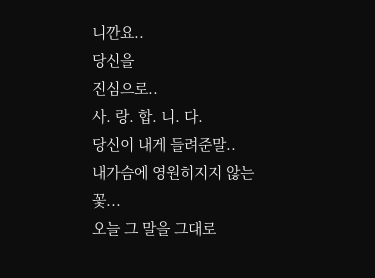니깐요..
당신을
진심으로..
사. 랑. 합. 니. 다.
당신이 내게 들려준말..
내가슴에 영원히지지 않는 꽃...
오늘 그 말을 그대로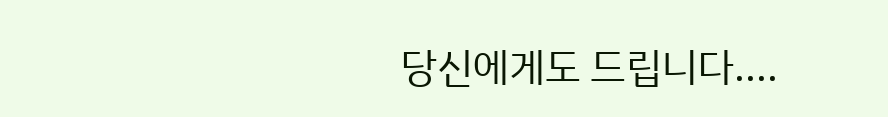당신에게도 드립니다....